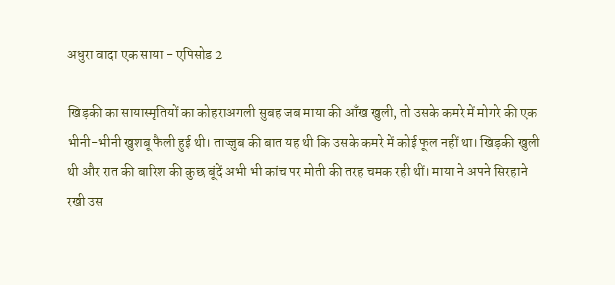अधुरा वादा एक साया - एपिसोड 2

खिड़की का सायास्मृतियों का कोहराअगली सुबह जब माया की आँख खुली, तो उसके कमरे में मोगरे की एक भीनी-भीनी खुशबू फैली हुई थी। ताज्जुब की बात यह थी कि उसके कमरे में कोई फूल नहीं था। खिड़की खुली थी और रात की बारिश की कुछ बूंदें अभी भी कांच पर मोती की तरह चमक रही थीं। माया ने अपने सिरहाने रखी उस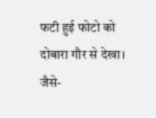फटी हुई फोटो को दोबारा गौर से देखा। जैसे-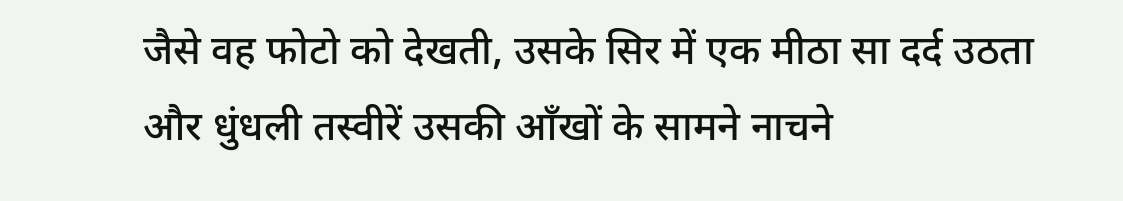जैसे वह फोटो को देखती, उसके सिर में एक मीठा सा दर्द उठता और धुंधली तस्वीरें उसकी आँखों के सामने नाचने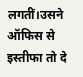लगतीं।उसने ऑफिस से इस्तीफा तो दे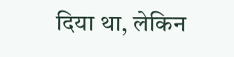दिया था, लेकिन